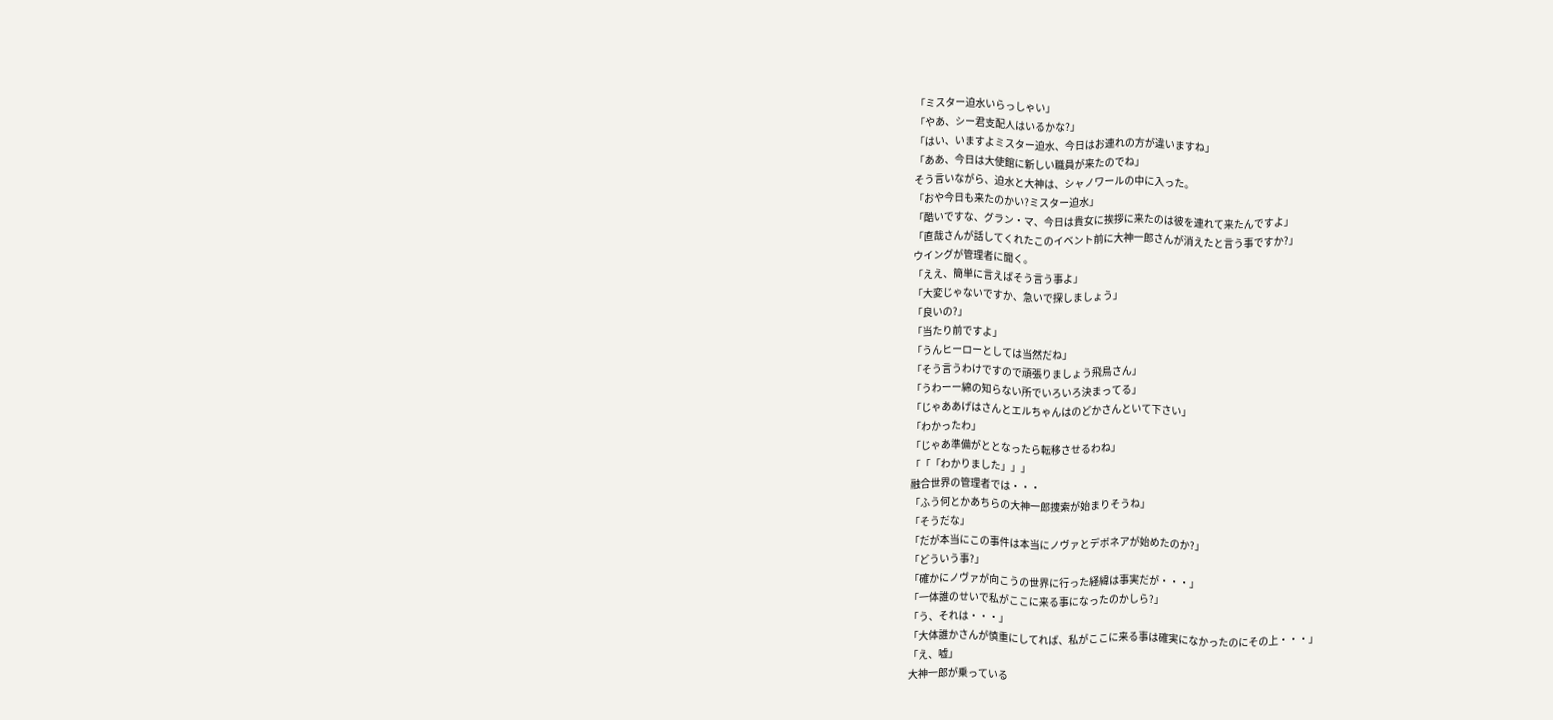「ミスター迫水いらっしゃい」
「やあ、シー君支配人はいるかな?」
「はい、いますよミスター迫水、今日はお連れの方が違いますね」
「ああ、今日は大使館に新しい職員が来たのでね」
そう言いながら、迫水と大神は、シャノワールの中に入った。
「おや今日も来たのかい?ミスター迫水」
「酷いですな、グラン・マ、今日は貴女に挨拶に来たのは彼を連れて来たんですよ」
「直哉さんが話してくれたこのイベント前に大神一郎さんが消えたと言う事ですか?」
ウイングが管理者に聞く。
「ええ、簡単に言えばそう言う事よ」
「大変じゃないですか、急いで探しましょう」
「良いの?」
「当たり前ですよ」
「うんヒーローとしては当然だね」
「そう言うわけですので頑張りましょう飛鳥さん」
「うわーー綿の知らない所でいろいろ決まってる」
「じゃああげはさんとエルちゃんはのどかさんといて下さい」
「わかったわ」
「じゃあ準備がととなったら転移させるわね」
「「「わかりました」」」
融合世界の管理者では・・・
「ふう何とかあちらの大神一郎捜索が始まりそうね」
「そうだな」
「だが本当にこの事件は本当にノヴァとデボネアが始めたのか?」
「どういう事?」
「確かにノヴァが向こうの世界に行った経緯は事実だが・・・」
「一体誰のせいで私がここに来る事になったのかしら?」
「う、それは・・・」
「大体誰かさんが慎重にしてれば、私がここに来る事は確実になかったのにその上・・・」
「え、嘘」
大神一郎が乗っている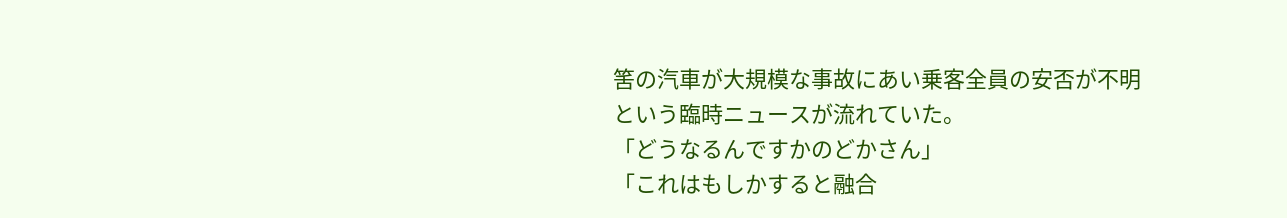筈の汽車が大規模な事故にあい乗客全員の安否が不明という臨時ニュースが流れていた。
「どうなるんですかのどかさん」
「これはもしかすると融合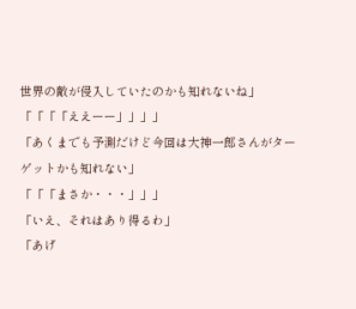世界の敵が侵入していたのかも知れないね」
「「「「ええーー」」」」
「あくまでも予測だけど今回は大神一郎さんがターゲットかも知れない」
「「「まさか・・・」」」
「いえ、それはあり得るわ」
「あげ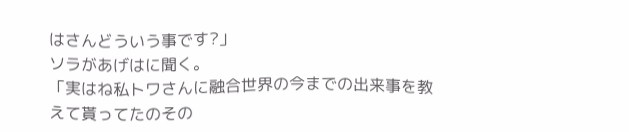はさんどういう事です?」
ソラがあげはに聞く。
「実はね私トワさんに融合世界の今までの出来事を教えて貰ってたのその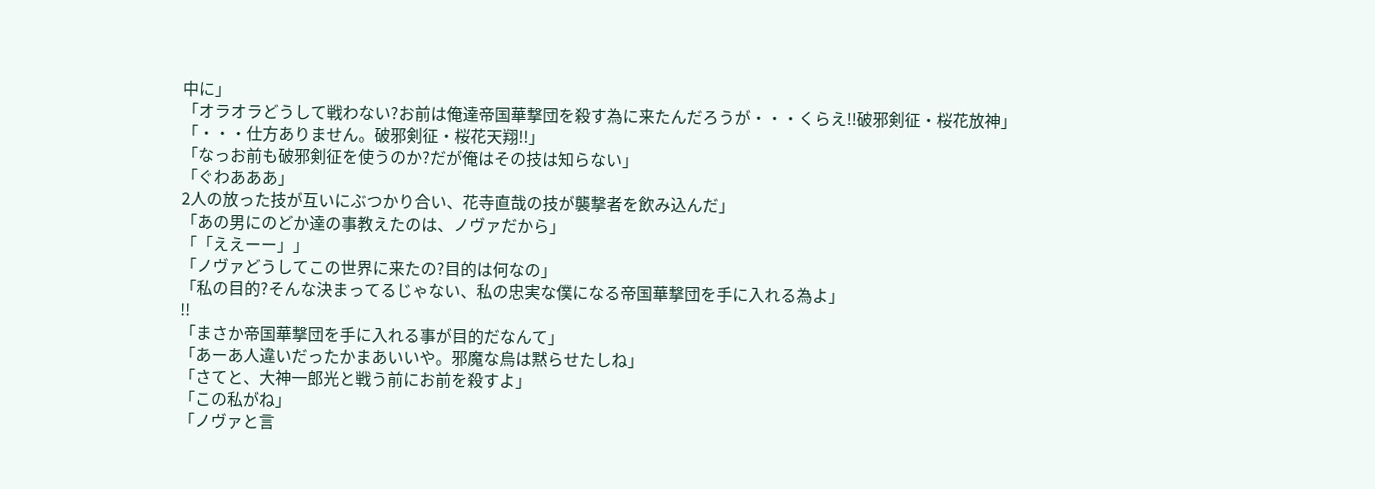中に」
「オラオラどうして戦わない?お前は俺達帝国華撃団を殺す為に来たんだろうが・・・くらえ!!破邪剣征・桜花放神」
「・・・仕方ありません。破邪剣征・桜花天翔!!」
「なっお前も破邪剣征を使うのか?だが俺はその技は知らない」
「ぐわあああ」
2人の放った技が互いにぶつかり合い、花寺直哉の技が襲撃者を飲み込んだ」
「あの男にのどか達の事教えたのは、ノヴァだから」
「「ええーー」」
「ノヴァどうしてこの世界に来たの?目的は何なの」
「私の目的?そんな決まってるじゃない、私の忠実な僕になる帝国華撃団を手に入れる為よ」
!!
「まさか帝国華撃団を手に入れる事が目的だなんて」
「あーあ人違いだったかまあいいや。邪魔な烏は黙らせたしね」
「さてと、大神一郎光と戦う前にお前を殺すよ」
「この私がね」
「ノヴァと言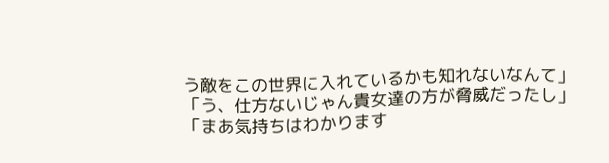う敵をこの世界に入れているかも知れないなんて」
「う、仕方ないじゃん貴女達の方が脅威だったし」
「まあ気持ちはわかります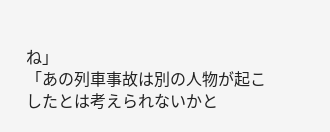ね」
「あの列車事故は別の人物が起こしたとは考えられないかと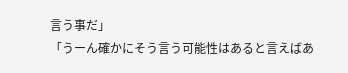言う事だ」
「うーん確かにそう言う可能性はあると言えばあ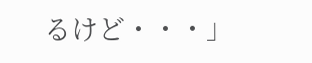るけど・・・」